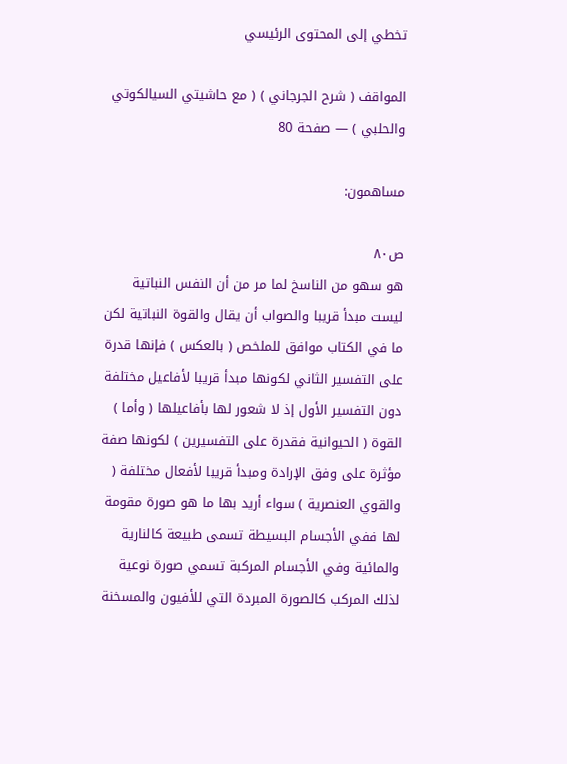تخطي إلى المحتوى الرئيسي

المواقف ( شرح الجرجاني ) ( مع حاشيتي السيالكوتي والحلبي ) — صفحة 80

مساهمون:

ص٨٠
هو سهو من الناسخ لما مر من أن النفس النباتية ليست مبدأ قريبا والصواب أن يقال والقوة النباتية لكن ما في الكتاب موافق للملخص ( بالعكس ) فإنها قدرة على التفسير الثاني لكونها مبدأ قريبا لأفاعيل مختلفة دون التفسير الأول إذ لا شعور لها بأفاعيلها ( وأما ) القوة ( الحيوانية فقدرة على التفسيرين ) لكونها صفة مؤثرة على وفق الإرادة ومبدأ قريبا لأفعال مختلفة ( والقوي العنصرية ) سواء أريد بها ما هو صورة مقومة لها ففي الأجسام البسيطة تسمى طبيعة كالنارية والمائية وفي الأجسام المركبة تسمي صورة نوعية لذلك المركب كالصورة المبردة التي للأفيون والمسخنة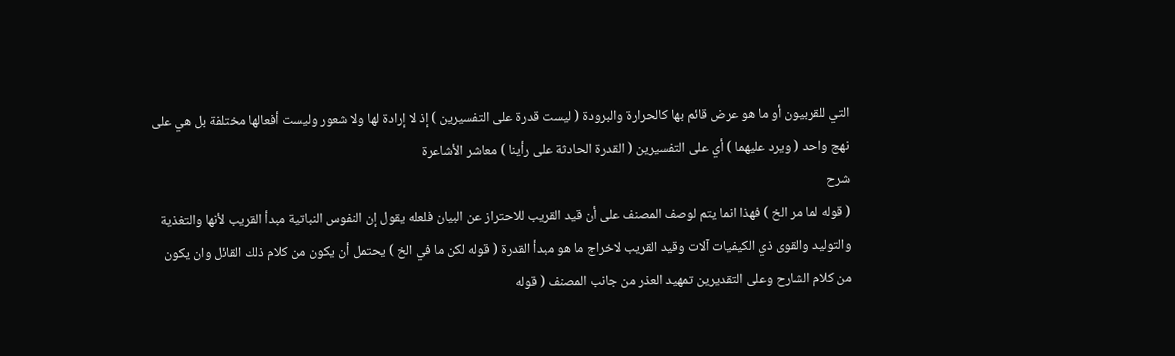التي للقربيون أو ما هو عرض قائم بها كالحرارة والبرودة ( ليست قدرة على التفسيرين ) إذ لا إرادة لها ولا شعور وليست أفعالها مختلفة بل هي على نهج واحد ( ويرد عليهما ) أي على التفسيرين ( القدرة الحادثة على رأينا ) معاشر الأشاعرة
شرح
( قوله لما مر الخ ) فهذا انما يتم لوصف المصنف على أن قيد القريب للاحتراز عن البيان فلعله يقول إن النفوس النباتية مبدأ القريب لأنها والتغذية والتوليد والقوى ذي الكيفيات آلات وقيد القريب لاخراج ما هو مبدأ القدرة ( قوله لكن ما في الخ ) يحتمل أن يكون من كلام ذلك القائل وان يكون من كلام الشارح وعلى التقديرين تمهيد العذر من جانب المصنف ( قوله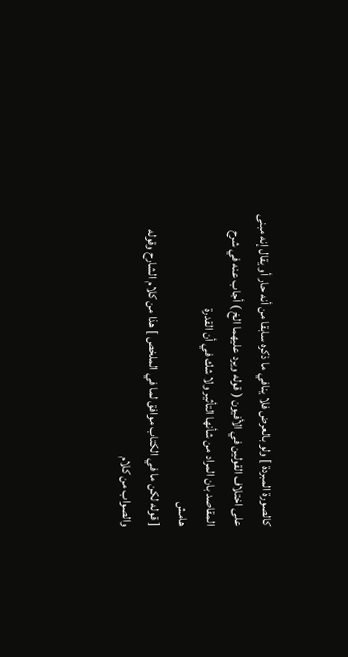كالصورة المبردة ] ولو بالعرض فلا ينافي ما ذكره سابقا من أنه حار أو يقال إنه مبنى على اختلاف القولين في الأفيون ( قوله ويرد عليهما الخ ) أجاب عنه في شرح المقاصد بان المراد من شأنها التأثير ولا شك في أن القدرة
هامش
[ قوله لكن ما في الكتاب موافق لما في الملخص ] هذا من كلام الشارح وقوله والصواب من كلام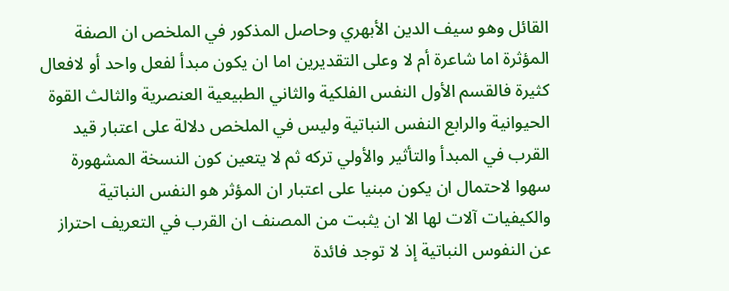القائل وهو سيف الدين الأبهري وحاصل المذكور في الملخص ان الصفة المؤثرة اما شاعرة أم لا وعلى التقديرين اما ان يكون مبدأ لفعل واحد أو لافعال كثيرة فالقسم الأول النفس الفلكية والثاني الطبيعية العنصرية والثالث القوة الحيوانية والرابع النفس النباتية وليس في الملخص دلالة على اعتبار قيد القرب في المبدأ والتأثير والأولي تركه ثم لا يتعين كون النسخة المشهورة سهوا لاحتمال ان يكون مبنيا على اعتبار ان المؤثر هو النفس النباتية والكيفيات آلات لها الا ان يثبت من المصنف ان القرب في التعريف احتراز عن النفوس النباتية إذ لا توجد فائدة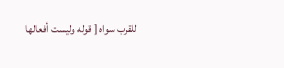للقرب سواه [ قوله وليست أفعالها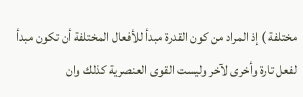مختلفة ) إذ المراد من كون القدرة مبدأ للأفعال المختلفة أن تكون مبدأ لفعل تارة وأخرى لآخر وليست القوى العنصرية كذلك وان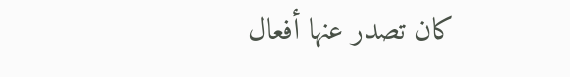كان تصدر عنها أفعال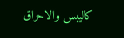كاليبس والاحراق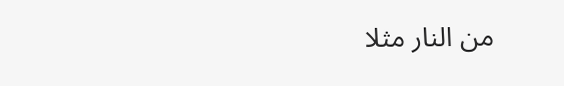من النار مثلا